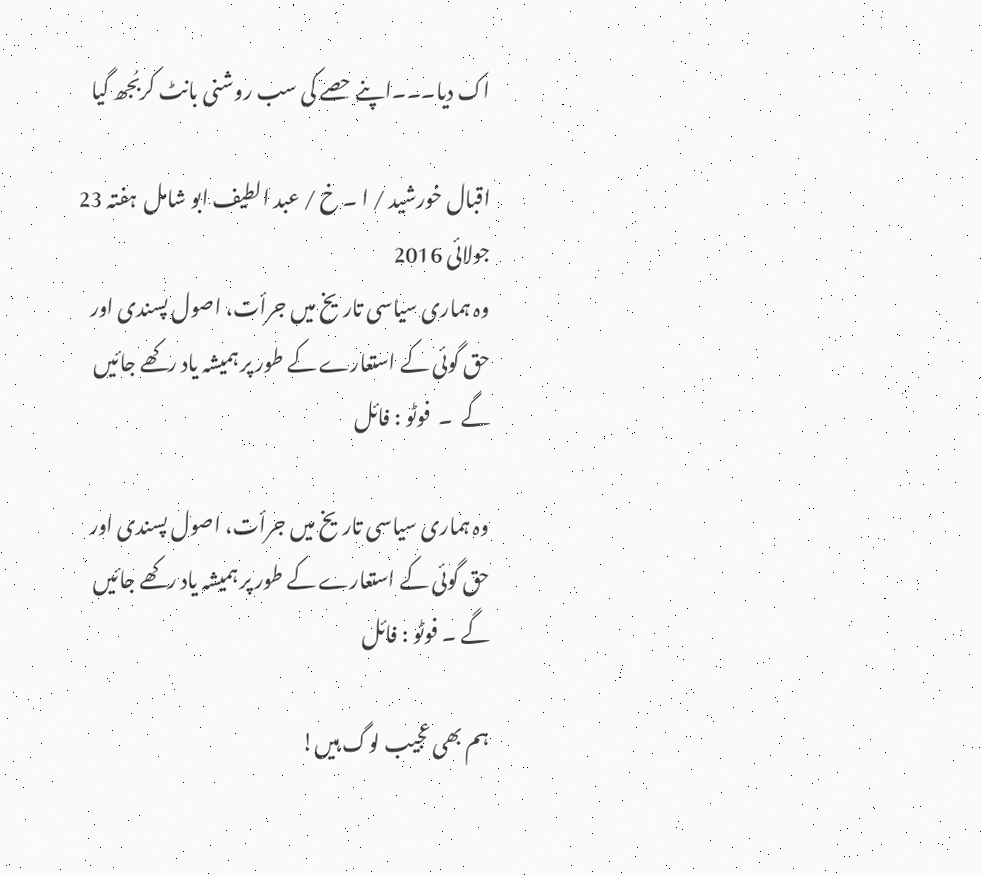اک دیا۔۔۔اپنے حصے کی سب روشنی بانٹ کربُجھ گیا

اقبال خورشید / ا ۔ خ / عبد الطیف ابو شامل  ہفتہ 23 جولائی 2016
وہ ہماری سیاسی تاریخ میں جرأت، اصول پسندی اور حق گوئی کے استعارے کے طور پر ہمیشہ یاد رکھے جائیں گے  ۔  فوٹو : فائل

وہ ہماری سیاسی تاریخ میں جرأت، اصول پسندی اور حق گوئی کے استعارے کے طور پر ہمیشہ یاد رکھے جائیں گے ۔ فوٹو : فائل

ہم بھی عجیب لوگ ہیں!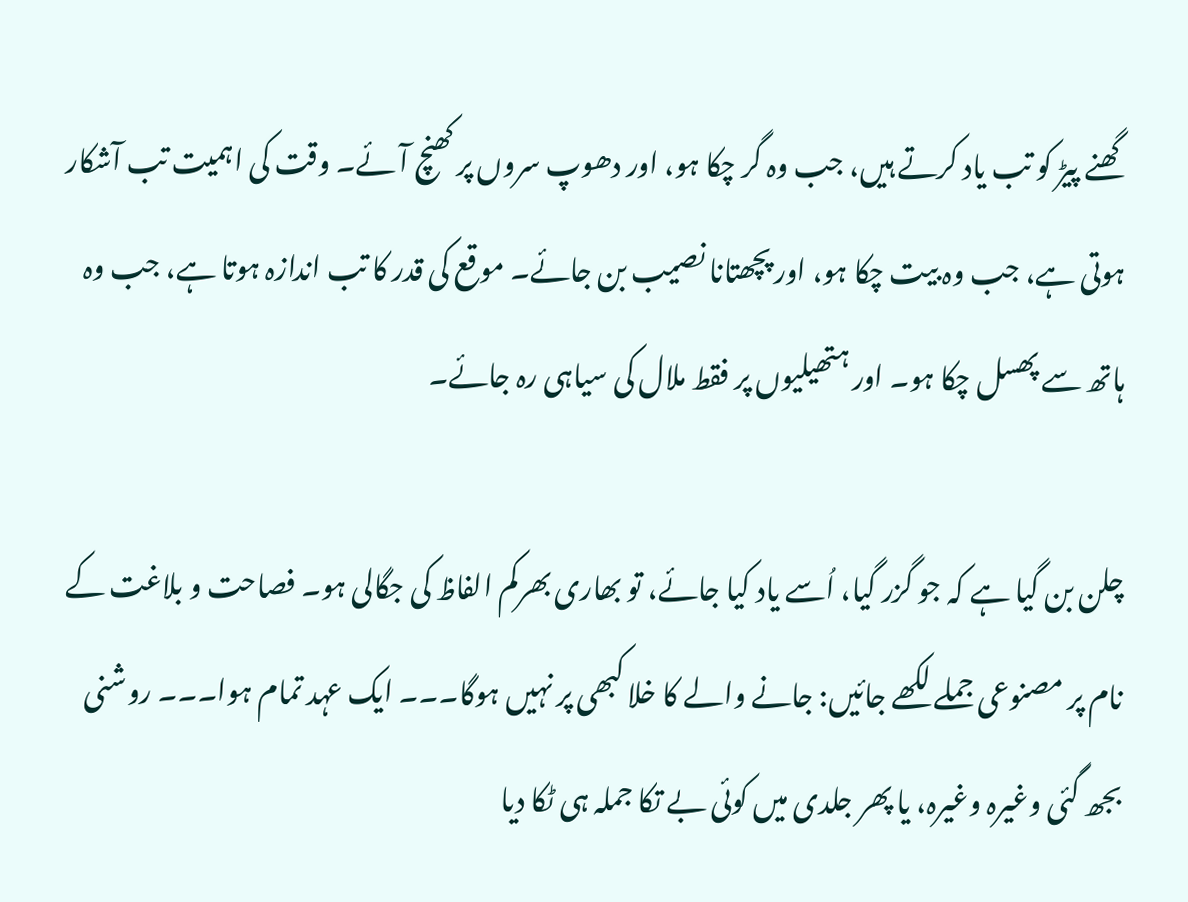گھنے پیڑ کو تب یاد کرتے ہیں، جب وہ گر چکا ہو، اور دھوپ سروں پر کھنچ آئے۔ وقت کی اہمیت تب آشکار ہوتی ہے، جب وہ بیت چکا ہو، اور پچھتانا نصیب بن جائے۔ موقع کی قدر کا تب اندازہ ہوتا ہے، جب وہ ہاتھ سے پھسل چکا ہو۔ اور ہتھیلیوں پر فقط ملال کی سیاہی رہ جائے۔

چلن بن گیا ہے کہ جو گزر گیا، اُسے یاد کیا جائے، تو بھاری بھرکم الفاظ کی جگالی ہو۔ فصاحت و بلاغت کے نام پر مصنوعی جملے لکھے جائیں: جانے والے کا خلا کبھی پر نہیں ہوگا۔۔۔ ایک عہد تمام ہوا۔۔۔ روشنی بجھ گئی وغیرہ وغیرہ، یا پھر جلدی میں کوئی بے تکا جملہ ہی ٹکا دیا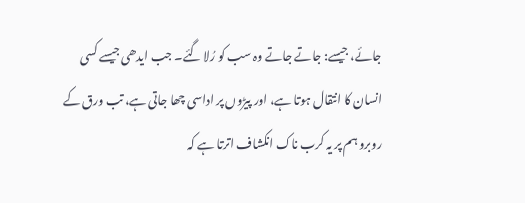جائے، جیسے: جاتے جاتے وہ سب کو رُلا گئے۔ جب ایدھی جیسے کسی انسان کا انتقال ہوتا ہے، اور پیڑوں پر اداسی چھا جاتی ہے، تب ورق کے روبرو ہم پر یہ کرب ناک انکشاف اترتا ہے کہ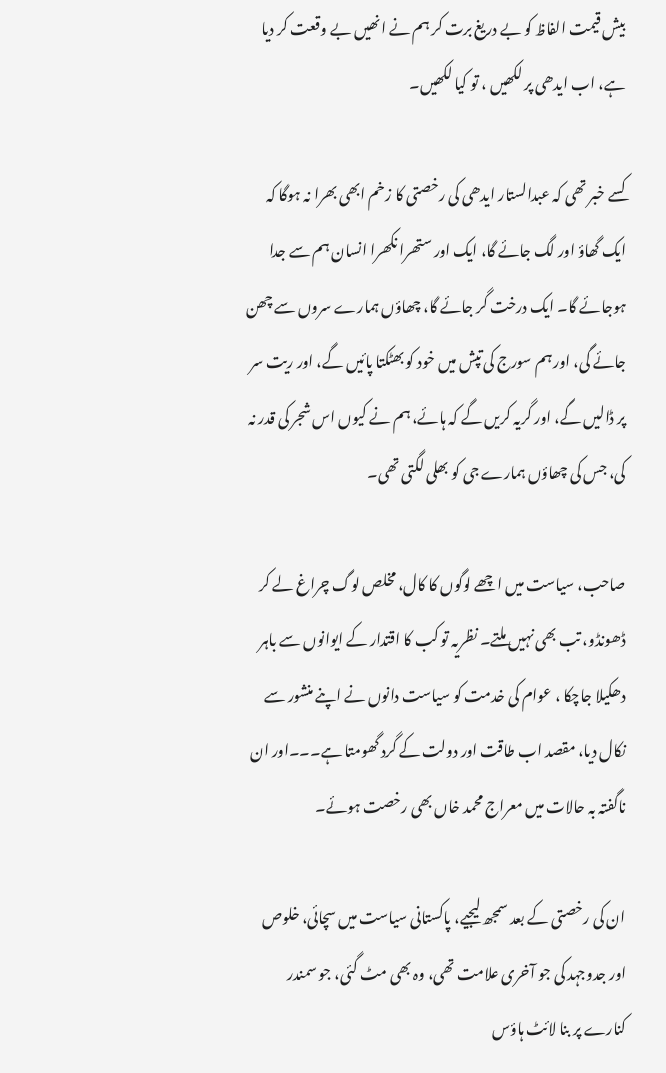بیش قیمت الفاظ کو بے دریغ برت کر ہم نے انھیں بے وقعت کر دیا ہے، اب ایدھی پر لکھیں ، تو کیا لکھیں۔

کسے خبر تھی کہ عبدالستار ایدھی کی رخصتی کا زخم ابھی بھرا نہ ہوگا کہ ایک گھاؤ اور لگ جائے گا، ایک اور ستھرا نکھرا انسان ہم سے جدا ہوجائے گا۔ ایک درخت گر جائے گا، چھاؤں ہمارے سروں سے چھن جائے گی، اور ہم سورج کی تپش میں خود کو بھٹکتا پائیں گے، اور ریت سر پر ڈالیں گے، اور گریہ کریں گے کہ ہائے، ہم نے کیوں اس شجر کی قدر نہ کی، جس کی چھاؤں ہمارے جی کو بھلی لگتی تھی۔

صاحب، سیاست میں اچھے لوگوں کا کال، مخلص لوگ چراغ لے کر ڈھونڈو، تب بھی نہیں ملتے۔ نظریہ تو کب کا اقتدار کے ایوانوں سے باہر دھکیلا جاچکا ، عوام کی خدمت کو سیاست دانوں نے اپنے منشور سے نکال دیا، مقصد اب طاقت اور دولت کے گرد گھومتا ہے۔۔۔اور ان ناگفتہ بہ حالات میں معراج محمد خاں بھی رخصت ہوئے۔

ان کی رخصتی کے بعد سمجھ لیجیے، پاکستانی سیاست میں سچائی، خلوص اور جدوجہد کی جو آخری علامت تھی، وہ بھی مٹ گئی، جو سمندر کنارے پر بنا لائٹ ہاؤس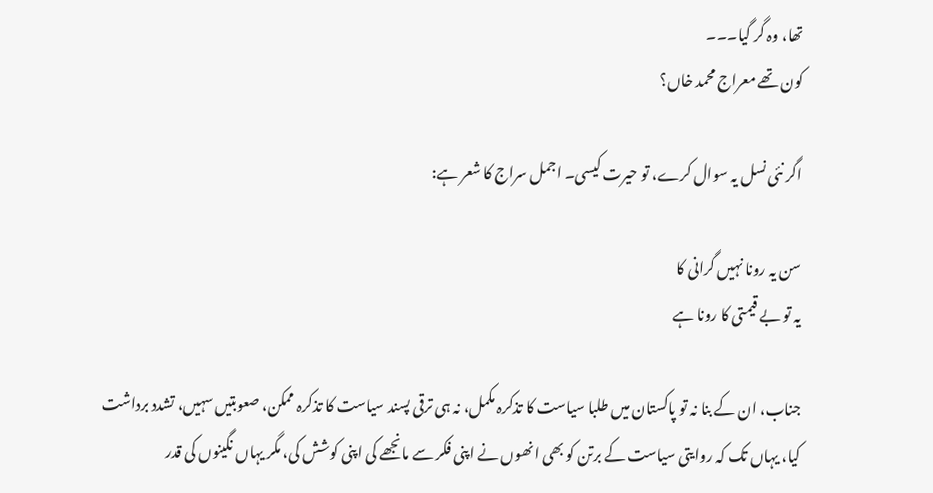تھا، وہ گر گیا۔۔۔
کون تھے معراج محمد خاں؟

اگر نئی نسل یہ سوال کرے، تو حیرت کیسی۔ اجمل سراج کا شعر ہے:

سن یہ رونا نہیں گرانی کا
یہ تو بے قیمتی کا رونا ہے

جناب، ان کے بنا نہ تو پاکستان میں طلبا سیاست کا تذکرہ مکمل، نہ ہی ترقی پسند سیاست کا تذکرہ ممکن، صعوبتیں سہیں، تشدد برداشت کیا، یہاں تک کہ روایتی سیاست کے برتن کو بھی انھوں نے اپنی فکر سے مانجھے کی اپنی کوشش کی، مگر یہاں نگینوں کی قدر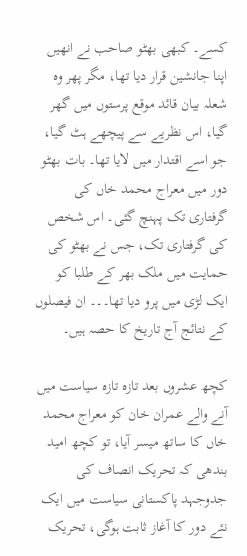کسے۔ کبھی بھٹو صاحب نے انھیں اپنا جانشین قرار دیا تھا، مگر پھر وہ شعلہ بیان قائد موقع پرستوں میں گھر گیا، اس نظریے سے پیچھے ہٹ گیا، جو اسے اقتدار میں لایا تھا۔ بات بھٹو دور میں معراج محمد خاں کی گرفتاری تک پہنچ گئی۔ اس شخص کی گرفتاری تک، جس نے بھٹو کی حمایت میں ملک بھر کے طلبا کو ایک لڑی میں پرو دیا تھا۔۔۔ ان فیصلوں کے نتائج آج تاریخ کا حصہ ہیں۔

کچھ عشروں بعد تازہ تازہ سیاست میں آنے والے عمران خان کو معراج محمد خاں کا ساتھ میسر آیا، تو کچھ امید بندھی کہ تحریک انصاف کی جدوجہد پاکستانی سیاست میں ایک نئے دور کا آغاز ثابت ہوگی، تحریک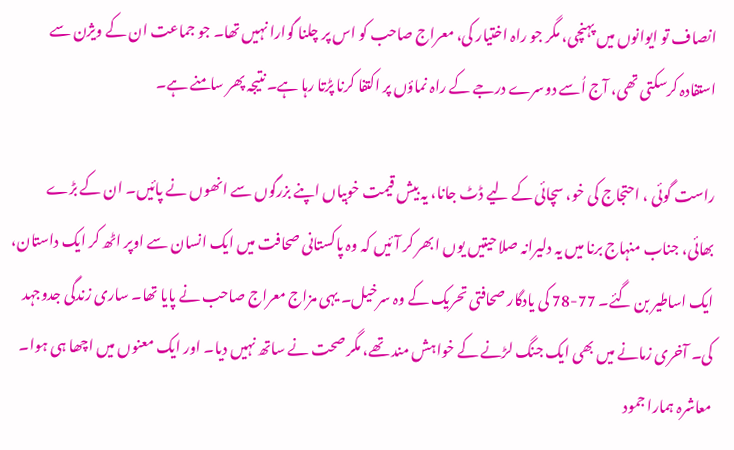انصاف تو ایوانوں میں پہنچی، مگر جو راہ اختیار کی، معراج صاحب کو اس پر چلنا گوارا نہیں تھا۔ جو جماعت ان کے ویژن سے استفادہ کرسکتی تھی، آج اُسے دوسرے درجے کے راہ نماؤں پر اکتفا کرنا پڑتا رہا ہے۔ نتیجہ پھر سامنے ہے۔

راست گوئی ، احتجاج کی خو، سچائی کے لیے ڈٹ جانا، یہ بیش قیمت خوبیاں اپنے بزرگوں سے انھوں نے پائیں۔ ان کے بڑے بھائی، جناب منہاج برنا میں یہ دلیرانہ صلاحیتیں یوں ابھر کر آئیں کہ وہ پاکستانی صحافت میں ایک انسان سے اوپر اٹھ کر ایک داستان، ایک اساطیر بن گئے۔ 77-78 کی یادگار صحافتی تحریک کے وہ سرخیل۔ یہی مزاج معراج صاحب نے پایا تھا۔ ساری زندگی جدوجہد کی۔ آخری زمانے میں بھی ایک جنگ لڑنے کے خواہش مند تھے، مگر صحت نے ساتھ نہیں دیا۔ اور ایک معنوں میں اچھا ہی ہوا۔ معاشرہ ہمارا جمود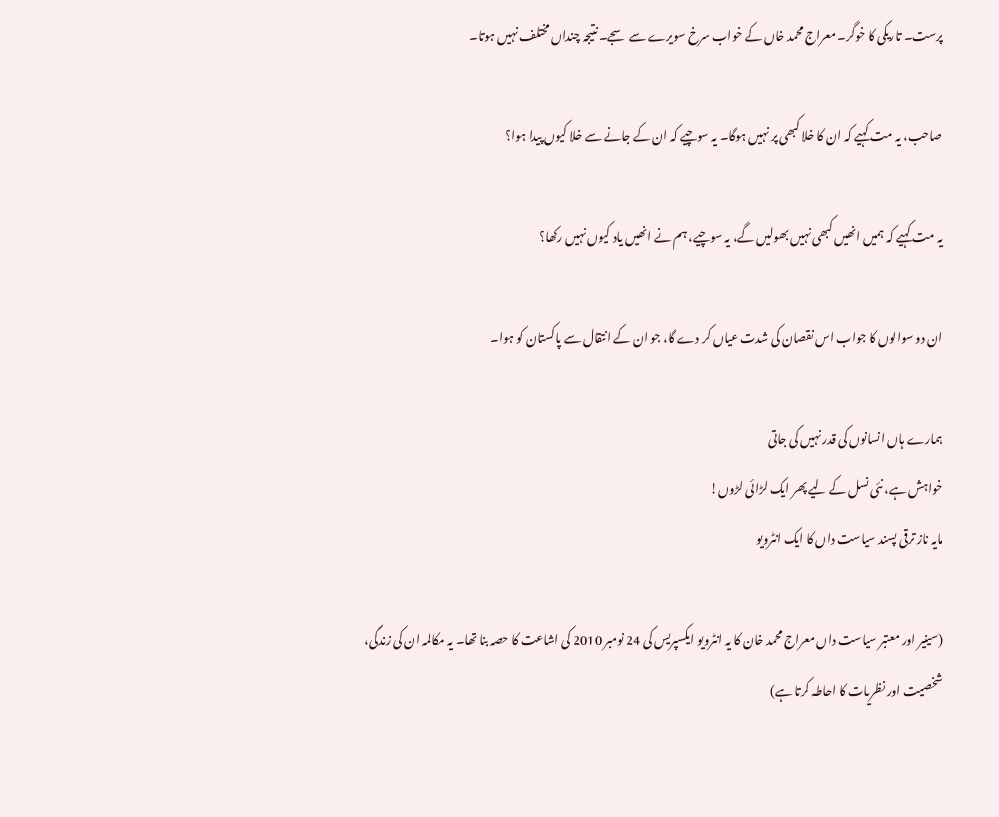پرست۔ تاریکی کا خوگر۔ معراج محمد خاں کے خواب سرخ سویرے سے سجے۔ نتیجہ چنداں مختلف نہیں ہوتا۔

صاحب، یہ مت کہیے کہ ان کا خلا کبھی پر نہیں ہوگا۔ یہ سوچیے کہ ان کے جانے سے خلا کیوں پیدا ہوا؟

یہ مت کہیے کہ ہمیں انھیں کبھی نہیں بھولیں گے، یہ سوچیے، ہم نے انھیں یاد کیوں نہیں رکھا؟

ان دو سوالوں کا جواب اس نقصان کی شدت عیاں کر دے گا، جو ان کے انتقال سے پاکستان کو ہوا۔

ہمارے ہاں انسانوں کی قدر نہیں کی جاتی
خواہش ہے، نئی نسل کے لیے پھر ایک لڑائی لڑوں!
مایہ ناز ترقی پسند سیاست داں کا ایک انٹرویو

(سینیر اور معتبر سیاست داں معراج محمد خان کا یہ انٹرویو ایکسپریس کی 24 نومبر 2010 کی اشاعت کا حصہ بنا تھا۔ یہ مکالمہ ان کی زندگی، شخصیت اور نظریات کا احاطہ کرتا ہے)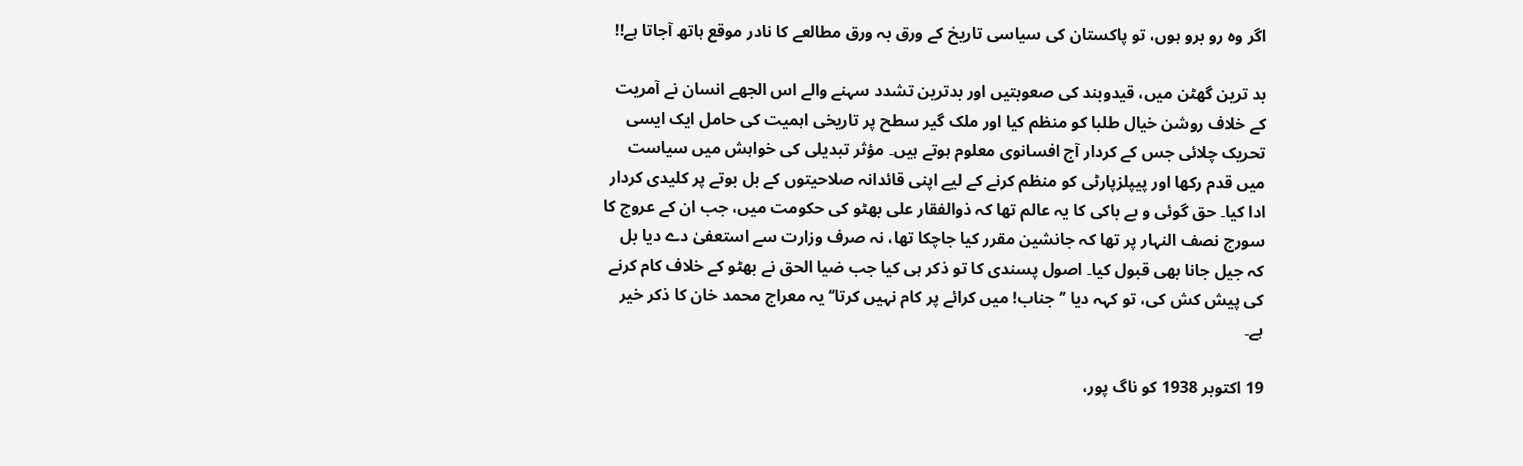اگر وہ رو برو ہوں، تو پاکستان کی سیاسی تاریخ کے ورق بہ ورق مطالعے کا نادر موقع ہاتھ آجاتا ہے!!

بد ترین گھٹن میں، قیدوبند کی صعوبتیں اور بدترین تشدد سہنے والے اس الجھے انسان نے آمریت کے خلاف روشن خیال طلبا کو منظم کیا اور ملک گیر سطح پر تاریخی اہمیت کی حامل ایک ایسی تحریک چلائی جس کے کردار آج افسانوی معلوم ہوتے ہیں۔ مؤثر تبدیلی کی خواہش میں سیاست میں قدم رکھا اور پیپلزپارٹی کو منظم کرنے کے لیے اپنی قائدانہ صلاحیتوں کے بل بوتے پر کلیدی کردار ادا کیا۔ حق گوئی و بے باکی کا یہ عالم تھا کہ ذوالفقار علی بھٹو کی حکومت میں، جب ان کے عروج کا سورج نصف النہار پر تھا کہ جانشین مقرر کیا جاچکا تھا، نہ صرف وزارت سے استعفیٰ دے دیا بل کہ جیل جانا بھی قبول کیا۔ اصول پسندی کا تو ذکر ہی کیا جب ضیا الحق نے بھٹو کے خلاف کام کرنے کی پیش کش کی، تو کہہ دیا ’’جناب! میں کرائے پر کام نہیں کرتا‘‘ یہ معراج محمد خان کا ذکر خیر ہے۔

19 اکتوبر 1938 کو ناگ پور،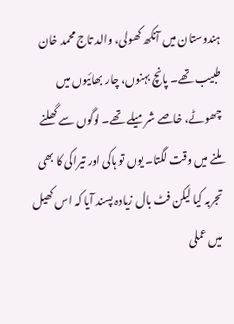ہندوستان میں آنکھ کھولی، والد تاج محمد خان طبیب تھے۔ پانچ بہنوں، چار بھائیوں میں چھوٹے، خاصے شرمیلے تھے۔ لوگوں سے گھلنے ملنے میں وقت لگتا۔ یوں تو ہاکی اور تیراکی کا بھی تجربہ کیا لیکن فٹ بال زیادہ پسند آیا کہ اس کھیل میں عملی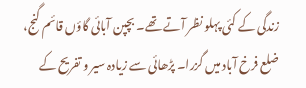زندگی کے کئی پہلو نظر آتے تھے۔ بچپن آبائی گاؤں قائم گنج، ضلع فرخ آباد میں گزرا۔ پڑھائی سے زیادہ سیر و تفریح کے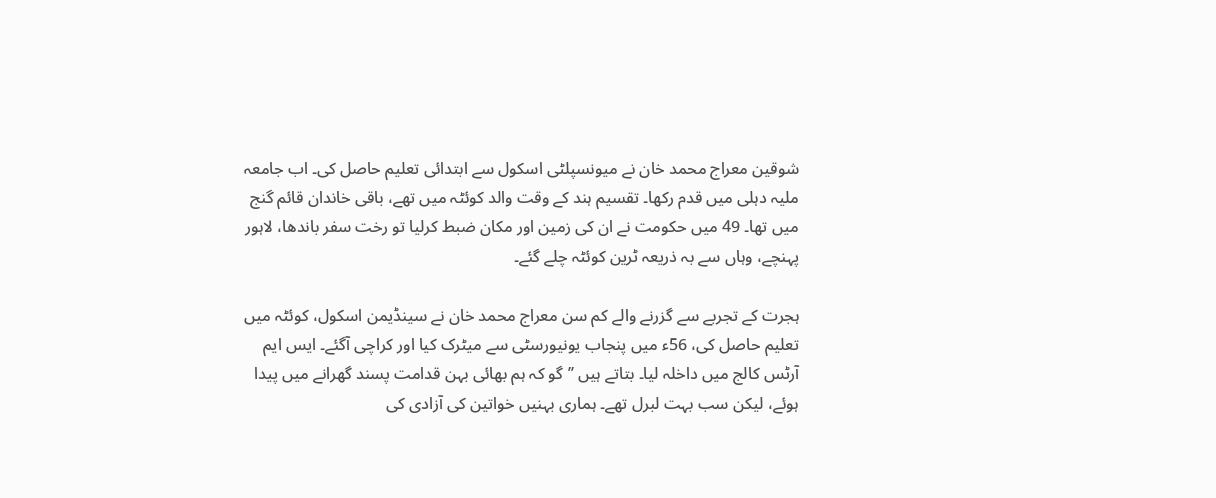شوقین معراج محمد خان نے میونسپلٹی اسکول سے ابتدائی تعلیم حاصل کی۔ اب جامعہ ملیہ دہلی میں قدم رکھا۔ تقسیم ہند کے وقت والد کوئٹہ میں تھے، باقی خاندان قائم گنج میں تھا۔ 49 میں حکومت نے ان کی زمین اور مکان ضبط کرلیا تو رخت سفر باندھا، لاہور پہنچے، وہاں سے بہ ذریعہ ٹرین کوئٹہ چلے گئے۔

ہجرت کے تجربے سے گزرنے والے کم سن معراج محمد خان نے سینڈیمن اسکول، کوئٹہ میں تعلیم حاصل کی، 56ء میں پنجاب یونیورسٹی سے میٹرک کیا اور کراچی آگئے۔ ایس ایم آرٹس کالج میں داخلہ لیا۔ بتاتے ہیں ’’گو کہ ہم بھائی بہن قدامت پسند گھرانے میں پیدا ہوئے، لیکن سب بہت لبرل تھے۔ ہماری بہنیں خواتین کی آزادی کی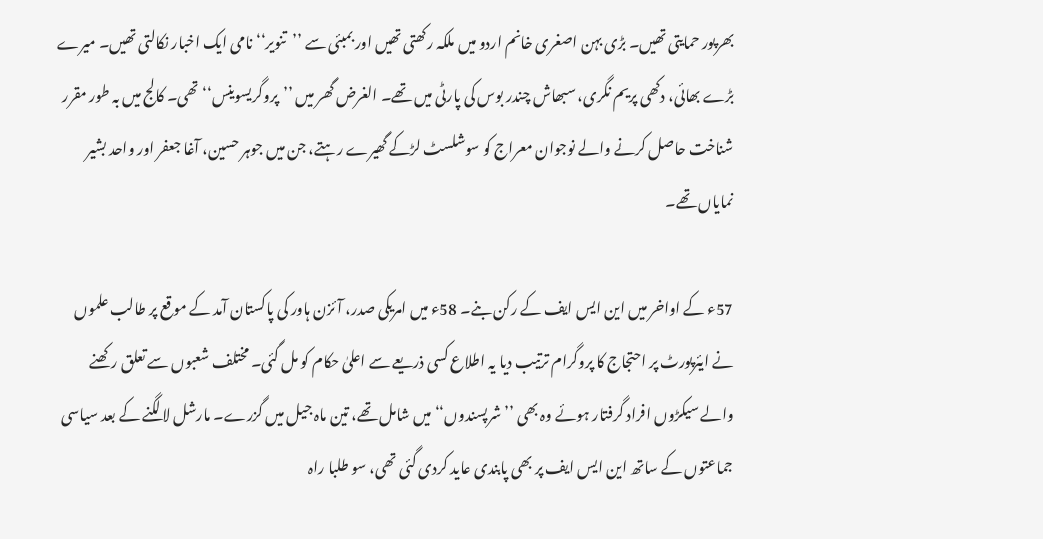بھرپور حمایتی تھیں۔ بڑی بہن اصغری خانم اردو میں ملکہ رکھتی تھیں اور بمبئی سے ’’تنویر‘‘ نامی ایک اخبار نکالتی تھیں۔ میرے بڑے بھائی، دکھی پریم نگری، سبھاش چندر بوس کی پارٹی میں تھے۔ الغرض گھر میں ’’پروگریسوینس‘‘ تھی۔ کالج میں بہ طور مقرر شناخت حاصل کرنے والے نوجوان معراج کو سوشلسٹ لڑکے گھیرے رہتے، جن میں جوہر حسین، آغا جعفر اور واحد بشیر نمایاں تھے۔

57ء کے اواخر میں این ایس ایف کے رکن بنے۔ 58ء میں امریکی صدر، آئزن ہاور کی پاکستان آمد کے موقع پر طالب علموں نے ایئرپورٹ پر احتجاج کا پروگرام ترتیب دیا یہ اطلاع کسی ذریعے سے اعلیٰ حکام کو مل گئی۔ مختلف شعبوں سے تعلق رکھنے والے سیکڑوں افراد گرفتار ہوئے وہ بھی ’’شرپسندوں‘‘ میں شامل تھے، تین ماہ جیل میں گزرے۔ مارشل لا لگنے کے بعد سیاسی جماعتوں کے ساتھ این ایس ایف پر بھی پابندی عاید کردی گئی تھی، سو طلبا راہ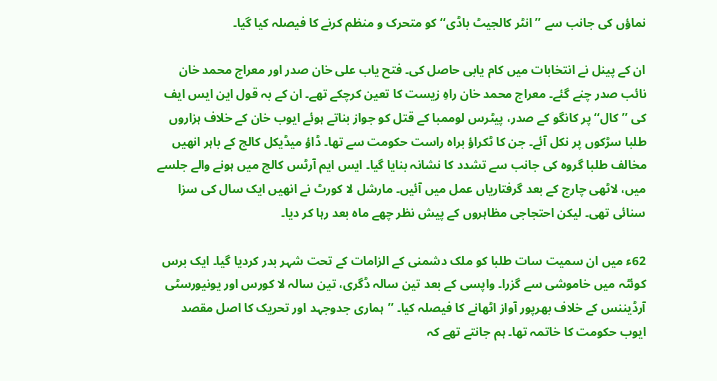نماؤں کی جانب سے ’’انٹر کالجیٹ باڈی‘‘ کو متحرک و منظم کرنے کا فیصلہ کیا گیا۔

ان کے پینل نے انتخابات میں کام یابی حاصل کی۔ فتح یاب علی خان صدر اور معراج محمد خان نائب صدر چنے گئے۔ معراج محمد خان راہِ زیست کا تعین کرچکے تھے۔ ان کے بہ قول این ایس ایف کی ’’کال‘‘ پر کانگو کے صدر، پیٹرس لوممبا کے قتل کو جواز بناتے ہوئے ایوب خان کے خلاف ہزاروں طلبا سڑکوں پر نکل آئے۔ جن کا ٹکراؤ براہ راست حکومت سے تھا۔ ڈاؤ میڈیکل کالج کے باہر انھیں مخالف طلبا گروہ کی جانب سے تشدد کا نشانہ بنایا گیا۔ ایس ایم آرٹس کالج میں ہونے والے جلسے میں، لاٹھی چارج کے بعد گرفتاریاں عمل میں آئیں۔ مارشل لا کورٹ نے انھیں ایک سال کی سزا سنائی تھی۔ لیکن احتجاجی مظاہروں کے پیش نظر چھے ماہ بعد رہا کر دیا۔

62ء میں ان سمیت سات طلبا کو ملک دشمنی کے الزامات کے تحت شہر بدر کردیا گیا۔ ایک برس کوئٹہ میں خاموشی سے گزرا۔ واپسی کے بعد تین سالہ ڈگری، تین سالہ لا کورس اور یونیورسٹی آرڈیننس کے خلاف بھرپور آواز اٹھانے کا فیصلہ کیا۔ ’’ہماری جدوجہد اور تحریک کا اصل مقصد ایوب حکومت کا خاتمہ تھا۔ ہم جانتے تھے کہ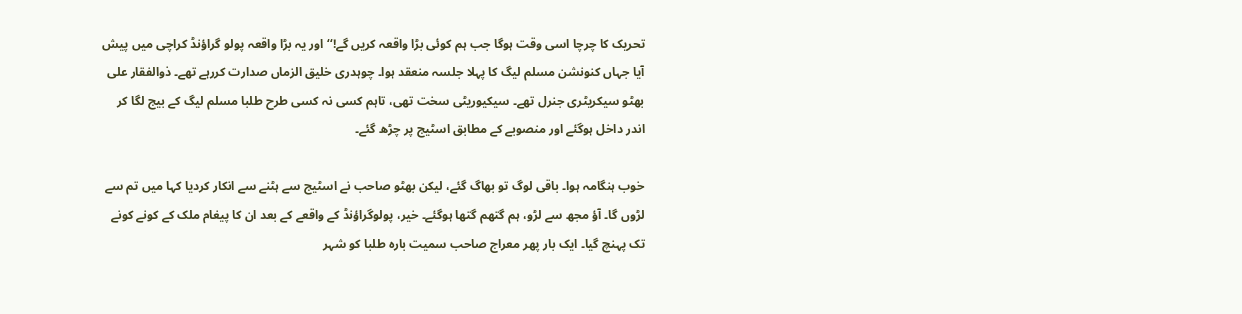تحریک کا چرچا اسی وقت ہوگا جب ہم کوئی بڑا واقعہ کریں گے!‘‘ اور یہ بڑا واقعہ پولو گراؤنڈ کراچی میں پیش آیا جہاں کنونشن مسلم لیگ کا پہلا جلسہ منعقد ہوا۔ چوہدری خلیق الزماں صدارت کررہے تھے۔ ذوالفقار علی بھٹو سیکریٹری جنرل تھے۔ سیکیوریٹی سخت تھی، تاہم کسی نہ کسی طرح طلبا مسلم لیگ کے بیج لگا کر اندر داخل ہوگئے اور منصوبے کے مطابق اسٹیج پر چڑھ گئے۔

خوب ہنگامہ ہوا۔ باقی لوگ تو بھاگ گئے، لیکن بھٹو صاحب نے اسٹیج سے ہٹنے سے انکار کردیا کہا میں تم سے لڑوں گا۔ آؤ مجھ سے لڑو، ہم گتھم گتھا ہوگئے۔ خیر، پولوگراؤنڈ کے واقعے کے بعد ان کا پیغام ملک کے کونے کونے تک پہنچ گیا۔ ایک بار پھر معراج صاحب سمیت بارہ طلبا کو شہر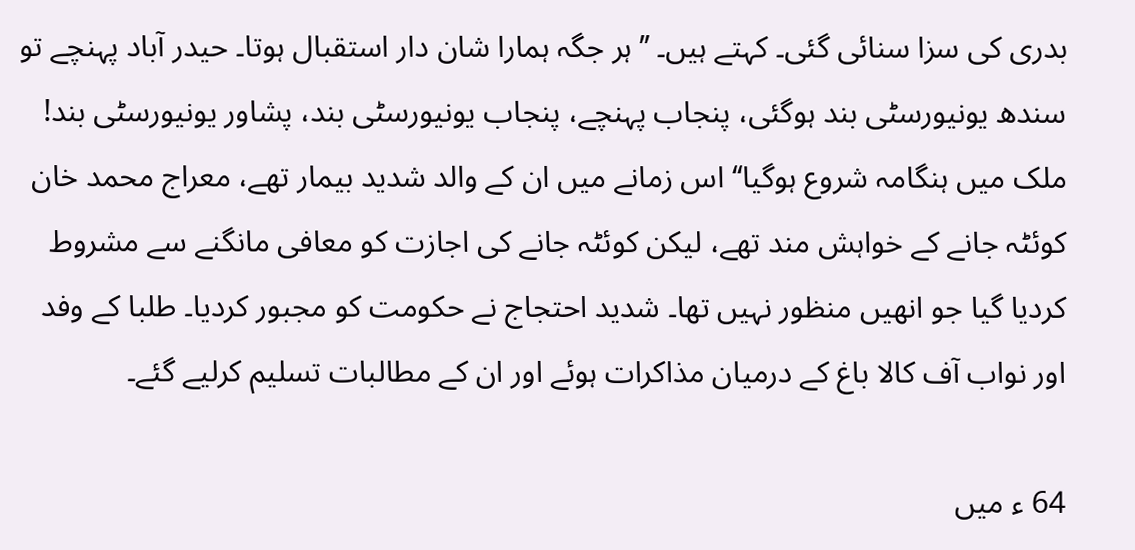بدری کی سزا سنائی گئی۔ کہتے ہیں۔ ’’ہر جگہ ہمارا شان دار استقبال ہوتا۔ حیدر آباد پہنچے تو سندھ یونیورسٹی بند ہوگئی، پنجاب پہنچے، پنجاب یونیورسٹی بند، پشاور یونیورسٹی بند! ملک میں ہنگامہ شروع ہوگیا‘‘ اس زمانے میں ان کے والد شدید بیمار تھے، معراج محمد خان کوئٹہ جانے کے خواہش مند تھے، لیکن کوئٹہ جانے کی اجازت کو معافی مانگنے سے مشروط کردیا گیا جو انھیں منظور نہیں تھا۔ شدید احتجاج نے حکومت کو مجبور کردیا۔ طلبا کے وفد اور نواب آف کالا باغ کے درمیان مذاکرات ہوئے اور ان کے مطالبات تسلیم کرلیے گئے۔

64 ء میں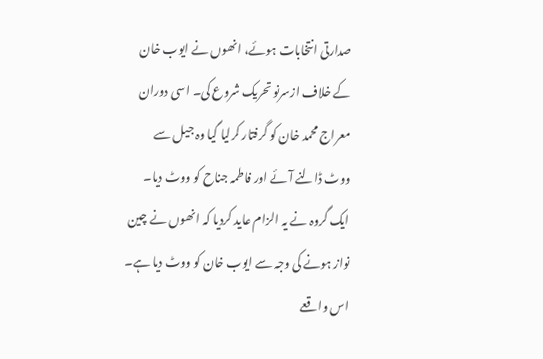صدارتی انتخابات ہوئے، انھوں نے ایوب خان کے خلاف ازسرنو تحریک شروع کی۔ اسی دوران معراج محمد خان کو گرفتار کرلیا گیا وہ جیل سے ووٹ ڈالنے آئے اور فاطمہ جناح کو ووٹ دیا۔ ایک گروہ نے یہ الزام عاید کردیا کہ انھوں نے چین نواز ہونے کی وجہ سے ایوب خان کو ووٹ دیا ہے۔ اس واقعے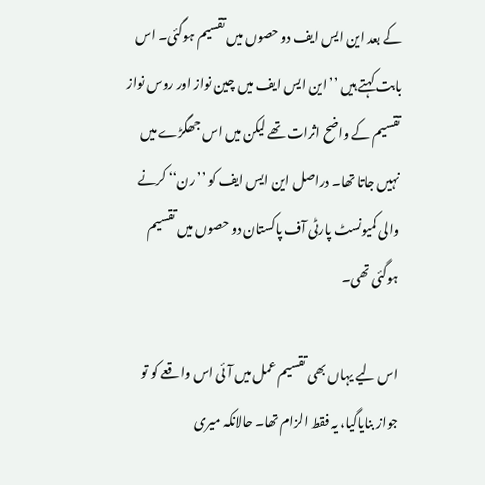کے بعد این ایس ایف دو حصوں میں تقسیم ہوگئی۔ اس بابت کہتے ہیں ’’این ایس ایف میں چین نواز اور روس نواز تقسیم کے واضح اثرات تھے لیکن میں اس جھگڑے میں نہیں جاتا تھا۔ دراصل این ایس ایف کو ’’رن‘‘ کرنے والی کمیونسٹ پارٹی آف پاکستان دو حصوں میں تقسیم ہوگئی تھی۔

اس لیے یہاں بھی تقسیم عمل میں آئی اس واقعے کو تو جواز بنایاگیا، یہ فقط الزام تھا۔ حالانکہ میری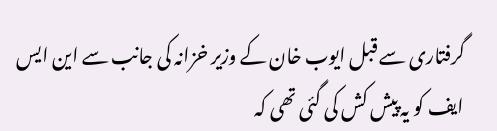گرفتاری سے قبل ایوب خان کے وزیر خزانہ کی جانب سے این ایس ایف کو یہ پیش کش کی گئی تھی کہ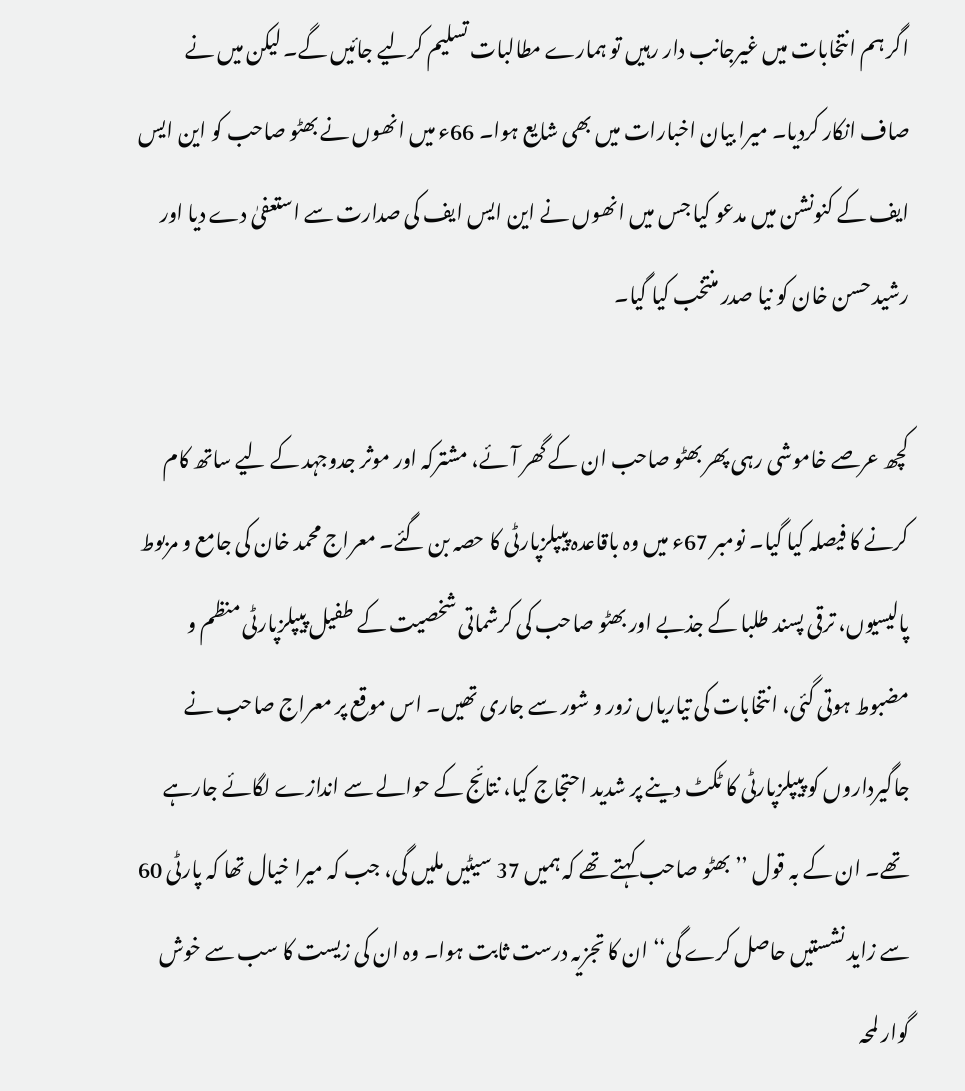اگر ہم انتخابات میں غیرجانب دار رہیں تو ہمارے مطالبات تسلیم کرلیے جائیں گے۔ لیکن میں نے صاف انکار کردیا۔ میرا بیان اخبارات میں بھی شایع ہوا۔ 66ء میں انھوں نے بھٹو صاحب کو این ایس ایف کے کنونشن میں مدعو کیا جس میں انھوں نے این ایس ایف کی صدارت سے استعفیٰ دے دیا اور رشید حسن خان کو نیا صدر منتخب کیا گیا۔

کچھ عرصے خاموشی رہی پھر بھٹو صاحب ان کے گھر آئے، مشترکہ اور موثر جدوجہد کے لیے ساتھ کام کرنے کا فیصلہ کیا گیا۔ نومبر 67ء میں وہ باقاعدہ پیپلزپارٹی کا حصہ بن گئے۔ معراج محمد خان کی جامع و مربوط پالیسیوں، ترقی پسند طلبا کے جذبے اور بھٹو صاحب کی کرشماتی شخصیت کے طفیل پیپلزپارٹی منظم و مضبوط ہوتی گئی، انتخابات کی تیاریاں زور و شور سے جاری تھیں۔ اس موقع پر معراج صاحب نے جاگیرداروں کو پیپلزپارٹی کا ٹکٹ دینے پر شدید احتجاج کیا، نتائج کے حوالے سے اندازے لگائے جارہے تھے۔ ان کے بہ قول ’’بھٹو صاحب کہتے تھے کہ ہمیں 37 سیٹیں ملیں گی، جب کہ میرا خیال تھا کہ پارٹی 60 سے زاید نشستیں حاصل کرے گی‘‘ ان کا تجزیہ درست ثابت ہوا۔ وہ ان کی زیست کا سب سے خوش گوار لمحہ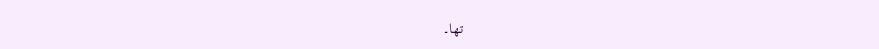تھا۔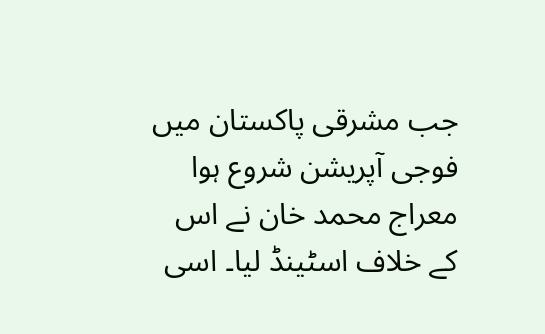جب مشرقی پاکستان میں فوجی آپریشن شروع ہوا معراج محمد خان نے اس کے خلاف اسٹینڈ لیا۔ اسی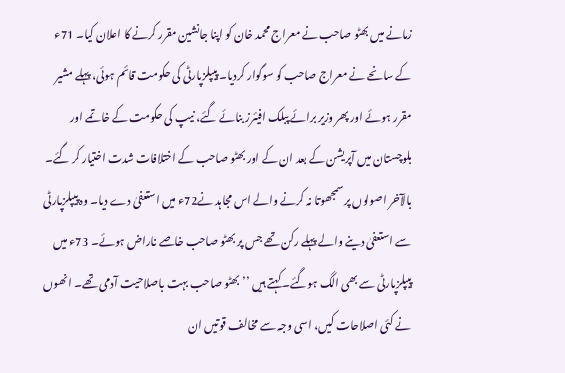زمانے میں بھٹو صاحب نے معراج محمد خان کو اپنا جانشین مقرر کرنے کا اعلان کیا۔ 71ء کے سانحے نے معراج صاحب کو سوگوار کردیا۔ پیپلزپارٹی کی حکومت قائم ہوئی، پہلے مشیر مقرر ہوئے اور پھر وزیر برائے پبلک افیئرز بنائے گئے، نیپ کی حکومت کے خاتمے اور بلوچستان میں آپریشن کے بعد ان کے اور بھٹو صاحب کے اختلافات شدت اختیار کر گئے۔ بالآخر اصولوں پر سمجھوتا نہ کرنے والے اس مجاہد نے72ء میں استعفیٰ دے دیا۔ وہ پیپلزپارٹی سے استعفیٰ دینے والے پہلے رکن تھے جس پر بھٹو صاحب خاصے ناراض ہوئے۔ 73ء میں پیپلزپارٹی سے بھی الگ ہوگئے۔ کہتے ہیں ’’بھٹو صاحب بہت باصلاحیت آدمی تھے۔ انھوں نے کئی اصلاحات کیں، اسی وجہ سے مخالف قوتیں ان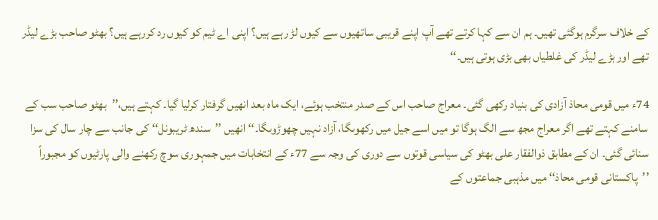کے خلاف سرگرم ہوگئی تھیں۔ ہم ان سے کہا کرتے تھے آپ اپنے قریبی ساتھیوں سے کیوں لڑ رہے ہیں؟ اپنی اے ٹیم کو کیوں رد کررہے ہیں؟ بھٹو صاحب بڑے لیڈر تھے اور بڑے لیڈر کی غلطیاں بھی بڑی ہوتی ہیں۔‘‘

74ء میں قومی محاذ آزادی کی بنیاد رکھی گئی۔ معراج صاحب اس کے صدر منتخب ہوئے، ایک ماہ بعد انھیں گرفتار کرلیا گیا۔ کہتے ہیں،’’بھٹو صاحب سب کے سامنے کہتے تھے اگر معراج مجھ سے الگ ہوگا تو میں اسے جیل میں رکھوںگا، آزاد نہیں چھوڑوںگا۔‘‘ انھیں ’’سندھ ٹریبونل‘‘ کی جانب سے چار سال کی سزا سنائی گئی۔ ان کے مطابق ذوالفقار علی بھٹو کی سیاسی قوتوں سے دوری کی وجہ سے 77ء کے انتخابات میں جمہوری سوچ رکھنے والی پارٹیوں کو مجبوراً ’’پاکستانی قومی محاذ‘‘ میں مذہبی جماعتوں کے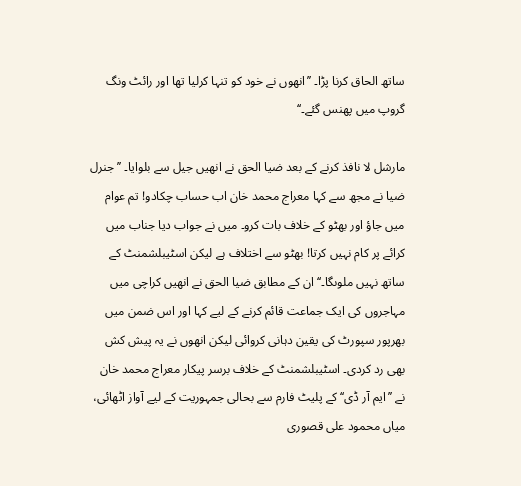ساتھ الحاق کرنا پڑا۔ ’’انھوں نے خود کو تنہا کرلیا تھا اور رائٹ ونگ گروپ میں پھنس گئے۔‘‘

مارشل لا نافذ کرنے کے بعد ضیا الحق نے انھیں جیل سے بلوایا۔ ’’جنرل ضیا نے مجھ سے کہا معراج محمد خان اب حساب چکادو! تم عوام میں جاؤ اور بھٹو کے خلاف بات کرو۔ میں نے جواب دیا جناب میں کرائے پر کام نہیں کرتا! بھٹو سے اختلاف ہے لیکن اسٹیبلشمنٹ کے ساتھ نہیں ملوںگا۔‘‘ ان کے مطابق ضیا الحق نے انھیں کراچی میں مہاجروں کی ایک جماعت قائم کرنے کے لیے کہا اور اس ضمن میں بھرپور سپورٹ کی یقین دہانی کروائی لیکن انھوں نے یہ پیش کش بھی رد کردی۔ اسٹیبلشمنٹ کے خلاف برسر پیکار معراج محمد خان نے ’’ایم آر ڈی‘‘ کے پلیٹ فارم سے بحالی جمہوریت کے لیے آواز اٹھائی، میاں محمود علی قصوری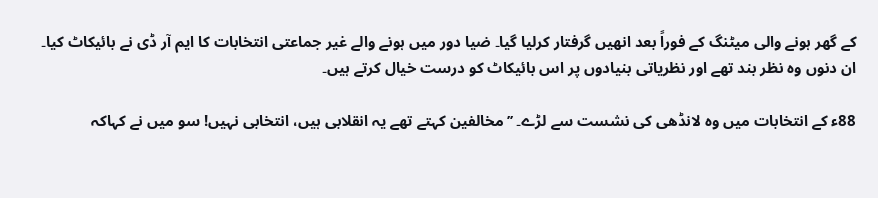کے گھر ہونے والی میٹنگ کے فوراً بعد انھیں گرفتار کرلیا گیا۔ ضیا دور میں ہونے والے غیر جماعتی انتخابات کا ایم آر ڈی نے بائیکاٹ کیا۔ ان دنوں وہ نظر بند تھے اور نظریاتی بنیادوں پر اس بائیکاٹ کو درست خیال کرتے ہیں۔

88ء کے انتخابات میں وہ لانڈھی کی نشست سے لڑے۔ ’’مخالفین کہتے تھے یہ انقلابی ہیں، انتخابی نہیں! سو میں نے کہاکہ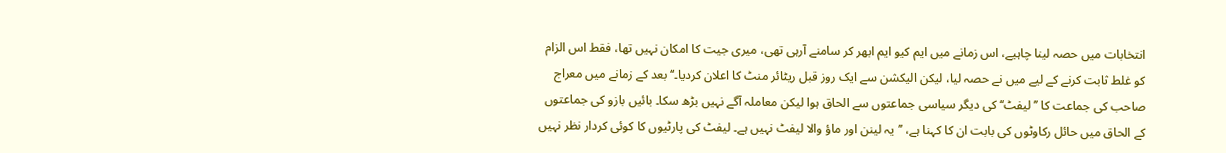انتخابات میں حصہ لینا چاہیے، اس زمانے میں ایم کیو ایم ابھر کر سامنے آرہی تھی، میری جیت کا امکان نہیں تھا، فقط اس الزام کو غلط ثابت کرنے کے لیے میں نے حصہ لیا، لیکن الیکشن سے ایک روز قبل ریٹائر منٹ کا اعلان کردیا۔‘‘ بعد کے زمانے میں معراج صاحب کی جماعت کا ’’لیفٹ‘‘ کی دیگر سیاسی جماعتوں سے الحاق ہوا لیکن معاملہ آگے نہیں بڑھ سکا۔ بائیں بازو کی جماعتوں کے الحاق میں حائل رکاوٹوں کی بابت ان کا کہنا ہے، ’’یہ لینن اور ماؤ والا لیفٹ نہیں ہے۔ لیفٹ کی پارٹیوں کا کوئی کردار نظر نہیں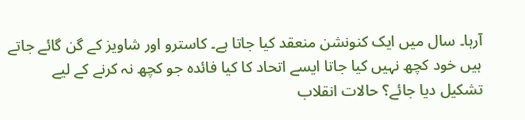آرہا۔ سال میں ایک کنونشن منعقد کیا جاتا ہے۔ کاسترو اور شاویز کے گن گائے جاتے ہیں خود کچھ نہیں کیا جاتا ایسے اتحاد کا کیا فائدہ جو کچھ نہ کرنے کے لیے تشکیل دیا جائے؟ حالات انقلاب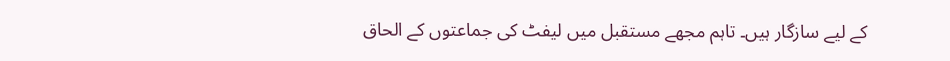کے لیے سازگار ہیں۔ تاہم مجھے مستقبل میں لیفٹ کی جماعتوں کے الحاق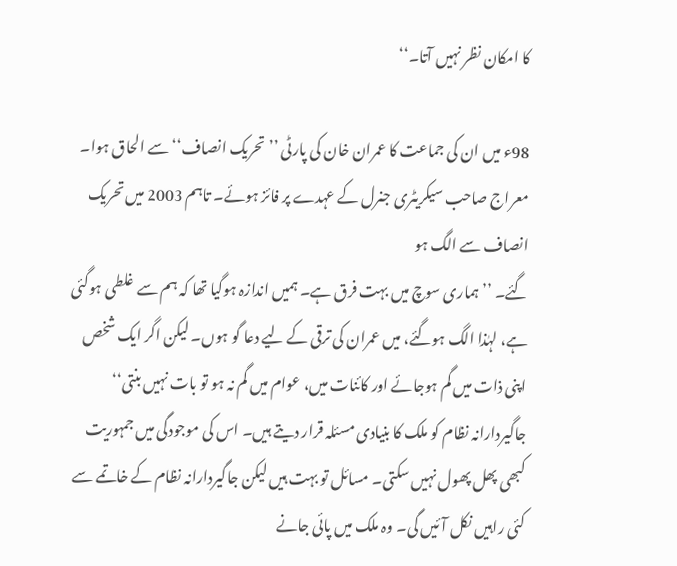کا امکان نظر نہیں آتا۔‘‘

98ء میں ان کی جماعت کا عمران خان کی پارٹی ’’تحریک انصاف‘‘ سے الحاق ہوا۔ معراج صاحب سیکریٹری جنرل کے عہدے پر فائز ہوئے۔ تاہم 2003 میں تحریک انصاف سے الگ ہو
گئے۔ ’’ہماری سوچ میں بہت فرق ہے۔ ہمیں اندازہ ہوگیا تھا کہ ہم سے غلطی ہوگئی ہے، لہٰذا الگ ہوگئے، میں عمران کی ترقی کے لیے دعا گو ہوں۔ لیکن اگر ایک شخص اپنی ذات میں گم ہوجائے اور کائنات میں، عوام میں گم نہ ہو تو بات نہیں بنتی‘‘ جاگیردارانہ نظام کو ملک کا بنیادی مسئلہ قرار دیتے ہیں۔ اس کی موجودگی میں جمہوریت کبھی پھل پھول نہیں سکتی۔ مسائل تو بہت ہیں لیکن جاگیردارانہ نظام کے خاتمے سے کئی راہیں نکل آئیں گی۔ وہ ملک میں پائی جانے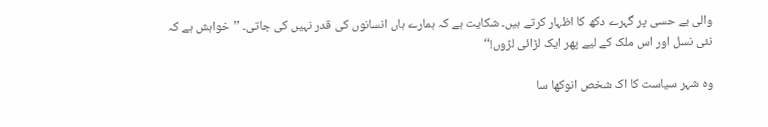والی بے حسی پر گہرے دکھ کا اظہار کرتے ہیں۔ شکایت ہے کہ ہمارے ہاں انسانوں کی قدر نہیں کی جاتی۔ ’’خواہش ہے کہ نئی نسل اور اس ملک کے لیے پھر ایک لڑائی لڑوں!‘‘

وہ شہر سیاست کا اک شخص انوکھا سا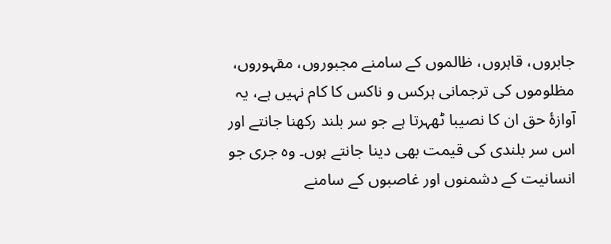جابروں، قاہروں، ظالموں کے سامنے مجبوروں، مقہوروں، مظلوموں کی ترجمانی ہرکس و ناکس کا کام نہیں ہے، یہ آوازۂ حق ان کا نصیبا ٹھہرتا ہے جو سر بلند رکھنا جانتے اور اس سر بلندی کی قیمت بھی دینا جانتے ہوں۔ وہ جری جو انسانیت کے دشمنوں اور غاصبوں کے سامنے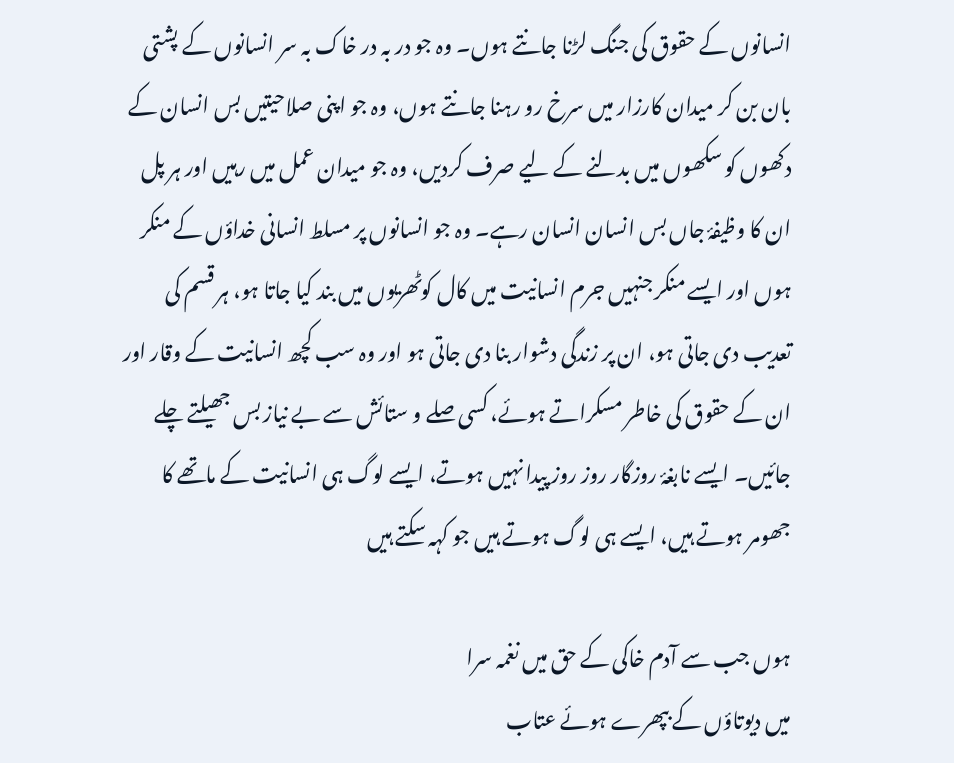انسانوں کے حقوق کی جنگ لڑنا جانتے ہوں۔ وہ جو در بہ در خاک بہ سر انسانوں کے پشتی بان بن کر میدان کارزار میں سرخ رو رہنا جانتے ہوں، وہ جو اپنی صلاحیتیں بس انسان کے دکھوں کو سکھوں میں بدلنے کے لیے صرف کردیں، وہ جو میدان عمل میں رہیں اور ہر پل ان کا وظیفۂ جاں بس انسان انسان رہے۔ وہ جو انسانوں پر مسلط انسانی خداؤں کے منکر ہوں اور ایسے منکر جنہیں جرم انسانیت میں کال کوٹھریوں میں بند کیا جاتا ہو، ہر قسم کی تعدیب دی جاتی ہو، ان پر زندگی دشوار بنا دی جاتی ہو اور وہ سب کچھ انسانیت کے وقار اور ان کے حقوق کی خاطر مسکراتے ہوئے، کسی صلے و ستائش سے بے نیاز بس جھیلتے چلے جائیں۔ ایسے نابغۂ روزگار روز روز پیدا نہیں ہوتے، ایسے لوگ ہی انسانیت کے ماتھے کا جھومر ہوتے ہیں، ایسے ہی لوگ ہوتے ہیں جو کہہ سکتے ہیں

ہوں جب سے آدم خاکی کے حق میں نغمہ سرا
میں دیوتاؤں کے بپھرے ہوئے عتاب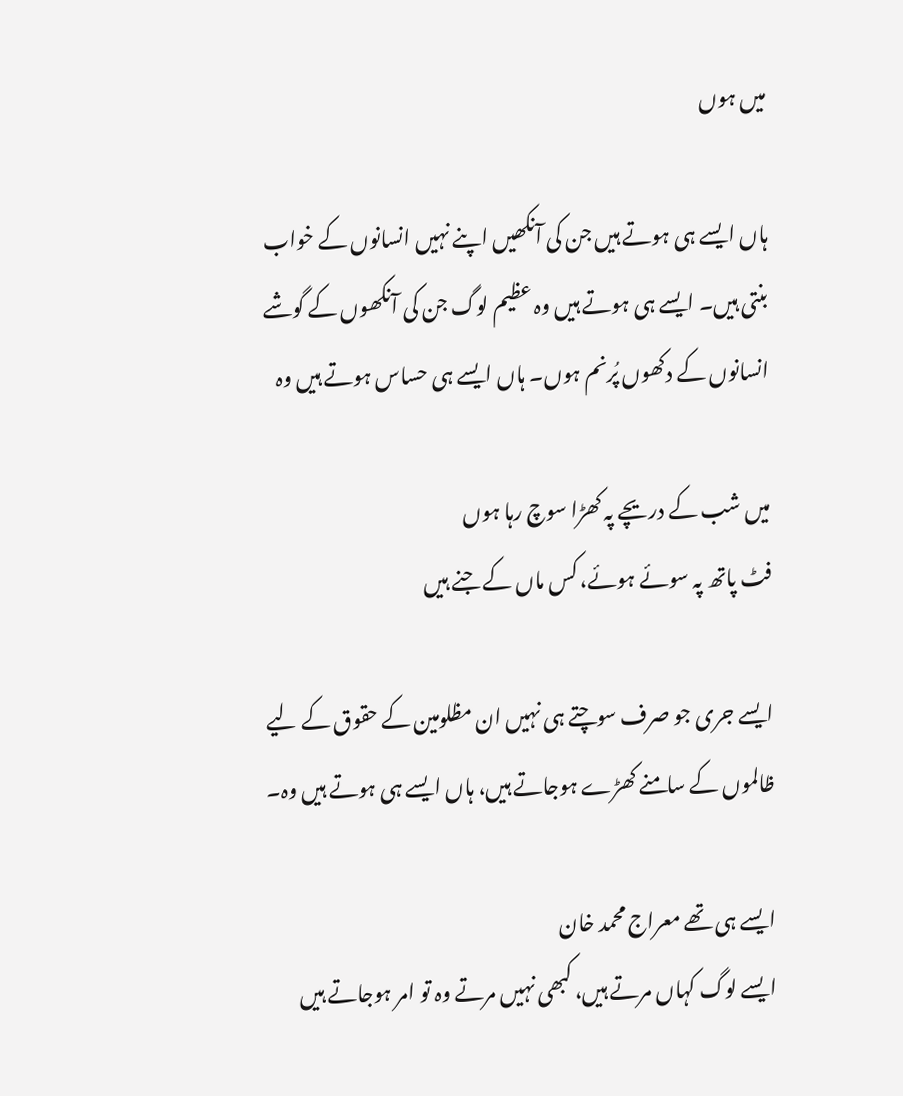میں ہوں

ہاں ایسے ہی ہوتے ہیں جن کی آنکھیں اپنے نہیں انسانوں کے خواب بنتی ہیں۔ ایسے ہی ہوتے ہیں وہ عظیم لوگ جن کی آنکھوں کے گوشے انسانوں کے دکھوں پُرنم ہوں۔ ہاں ایسے ہی حساس ہوتے ہیں وہ

میں شب کے دریچے پہ کھڑا سوچ رہا ہوں
فٹ پاتھ پہ سوئے ہوئے، کس ماں کے جنے ہیں

ایسے جری جو صرف سوچتے ہی نہیں ان مظلومین کے حقوق کے لیے ظالموں کے سامنے کھڑے ہوجاتے ہیں، ہاں ایسے ہی ہوتے ہیں وہ۔

ایسے ہی تھے معراج محمد خان
ایسے لوگ کہاں مرتے ہیں، کبھی نہیں مرتے وہ تو امر ہوجاتے ہیں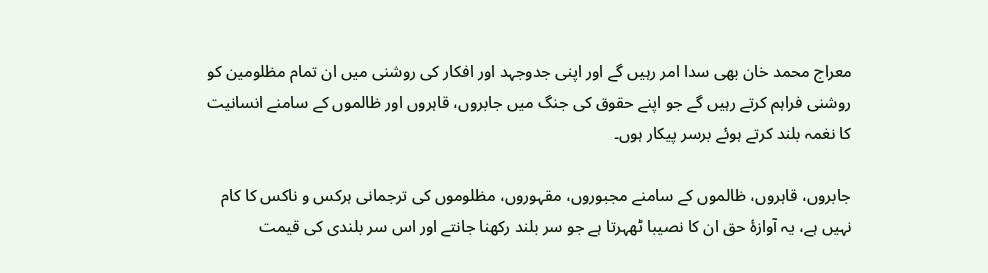معراج محمد خان بھی سدا امر رہیں گے اور اپنی جدوجہد اور افکار کی روشنی میں ان تمام مظلومین کو روشنی فراہم کرتے رہیں گے جو اپنے حقوق کی جنگ میں جابروں، قاہروں اور ظالموں کے سامنے انسانیت کا نغمہ بلند کرتے ہوئے برسر پیکار ہوں۔

جابروں، قاہروں، ظالموں کے سامنے مجبوروں، مقہوروں، مظلوموں کی ترجمانی ہرکس و ناکس کا کام نہیں ہے، یہ آوازۂ حق ان کا نصیبا ٹھہرتا ہے جو سر بلند رکھنا جانتے اور اس سر بلندی کی قیمت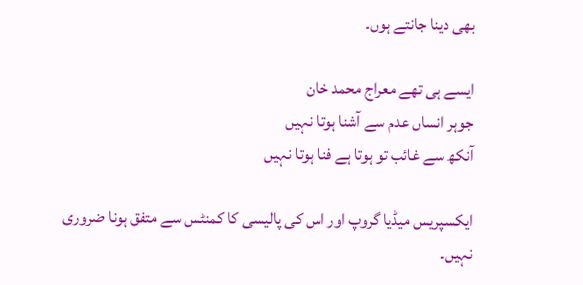بھی دینا جانتے ہوں۔

ایسے ہی تھے معراج محمد خان
جوہر انساں عدم سے آشنا ہوتا نہیں
آنکھ سے غائب تو ہوتا ہے فنا ہوتا نہیں

ایکسپریس میڈیا گروپ اور اس کی پالیسی کا کمنٹس سے متفق ہونا ضروری نہیں۔